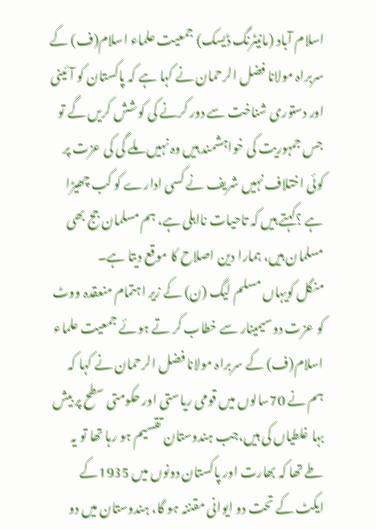اسلام آباد (مانیٹرنگ ڈیسک) جمعیت علماء اسلام(ف) کے سربراہ مولانا فضل الرحمان نے کہا ہے کہ پاکستان کو آئینی اور دستوری شناخت سے دور کرنے کی کوشش کریں گے تو جس جمہوریت کی خواہشمند ہیں وہ نہیں ملے گی کی عزت پر کوئی اختلاف نہیں شریف نے کسی ادارے کو کب چھیڑا ہے ؟کہتے ہیں کہ تاحیات نااہلی ہے، ہم مسلمان جج بھی مسلمان ہیں، ہمارا دین اصلاح کا موقع دیتا ہے۔
منگل کویہاں مسلم لیگ (ن) کے زیر اہتمام منعقدہ ووٹ کو عزت دوسیمینار سے خطاب کر تے ہوئے جمعیت علماء اسلام(ف) کے سربراہ مولانا فضل الرحمان نے کہا کہ ہم نے 70سالوں میں قومی ریاستی اور حکومتی سطح پر بیش بہا غلطیاں کی ہیں،جب ہندوستان تقسیم ہو رہا تھا تو یہ طے تھا کہ بھارت اور پاکستان دونوں میں 1935کے ایکٹ کے تحت دو ایوانی مقننہ ہو گا، ہندوستان میں دو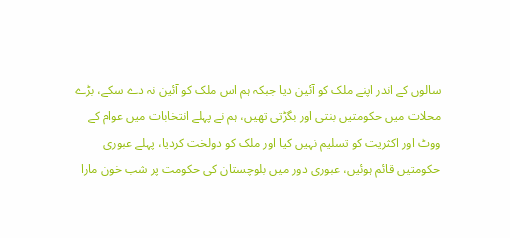سالوں کے اندر اپنے ملک کو آئین دیا جبکہ ہم اس ملک کو آئین نہ دے سکے، بڑے محلات میں حکومتیں بنتی اور بگڑتی تھیں، ہم نے پہلے انتخابات میں عوام کے ووٹ اور اکثریت کو تسلیم نہیں کیا اور ملک کو دولخت کردیا، پہلے عبوری حکومتیں قائم ہوئیں، عبوری دور میں بلوچستان کی حکومت پر شب خون مارا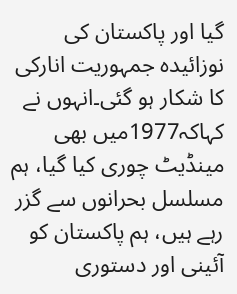گیا اور پاکستان کی نوزائیدہ جمہوریت انارکی کا شکار ہو گئی۔انہوں نے کہاکہ1977میں بھی مینڈیٹ چوری کیا گیا، ہم مسلسل بحرانوں سے گزر رہے ہیں، ہم پاکستان کو آئینی اور دستوری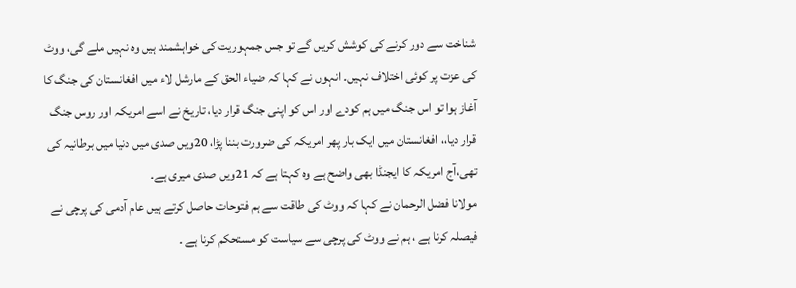شناخت سے دور کرنے کی کوشش کریں گے تو جس جمہوریت کی خواہشمند ہیں وہ نہیں ملے گی، ووٹ کی عزت پر کوئی اختلاف نہیں۔ انہوں نے کہا کہ ضیاء الحق کے مارشل لاء میں افغانستان کی جنگ کا آغاز ہوا تو اس جنگ میں ہم کودے اور اس کو اپنی جنگ قرار دیا، تاریخ نے اسے امریکہ اور روس جنگ قرار دیا،، افغانستان میں ایک بار پھر امریکہ کی ضرورت بننا پڑا، 20ویں صدی میں دنیا میں برطانیہ کی تھی،آج امریکہ کا ایجنڈا بھی واضح ہے وہ کہتا ہے کہ 21ویں صدی میری ہے۔
مولانا فضل الرحمان نے کہا کہ ووٹ کی طاقت سے ہم فتوحات حاصل کرتے ہیں عام آدمی کی پرچی نے فیصلہ کرنا ہے ، ہم نے ووٹ کی پرچی سے سیاست کو مستحکم کرنا ہے ۔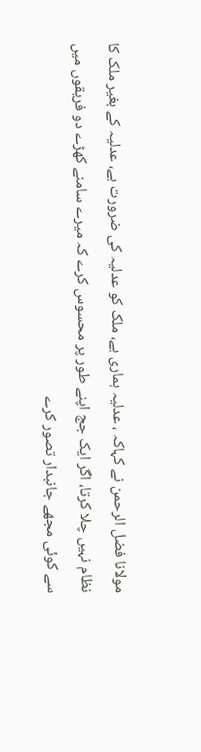مولانا فضل الرحمن نے کہاکہ ، عدلیہ ہماری ہے، ملک کو عدلیہ کی ضرورت ہے، عدلیہ کے بغیر ملک کا نظام نہیں چلا کرتا، اگر ایک جج اپنے طور پر محسوس کرے کہ میرے سامنے کھڑے دو فریقوں میں سے کوئی مجھے جانبدار تصور کرے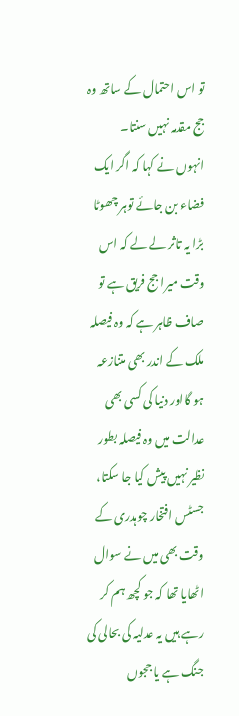تو اس احتمال کے ساتھ وہ جج مقدمہ نہیں سنتا۔
انہوں نے کہا کہ اگر ایک فضاء بن جائے توہر چھوٹا بڑا یہ تاثر لے لے کہ اس وقت میرا جج فریق ہے تو صاف ظاہر ہے کہ وہ فیصلہ ملک کے اندر بھی متنازعہ ہو گااور دنیا کی کسی بھی عدالت میں وہ فیصلہ بطور نظیر نہیں پیش کیا جا سکتا، جسٹس افتخار چوہدری کے وقت بھی میں نے سوال اٹھایا تھا کہ جو کچھ ہم کر رہے ہیں یہ عدلیہ کی بحالی کی جنگ ہے یا ججوں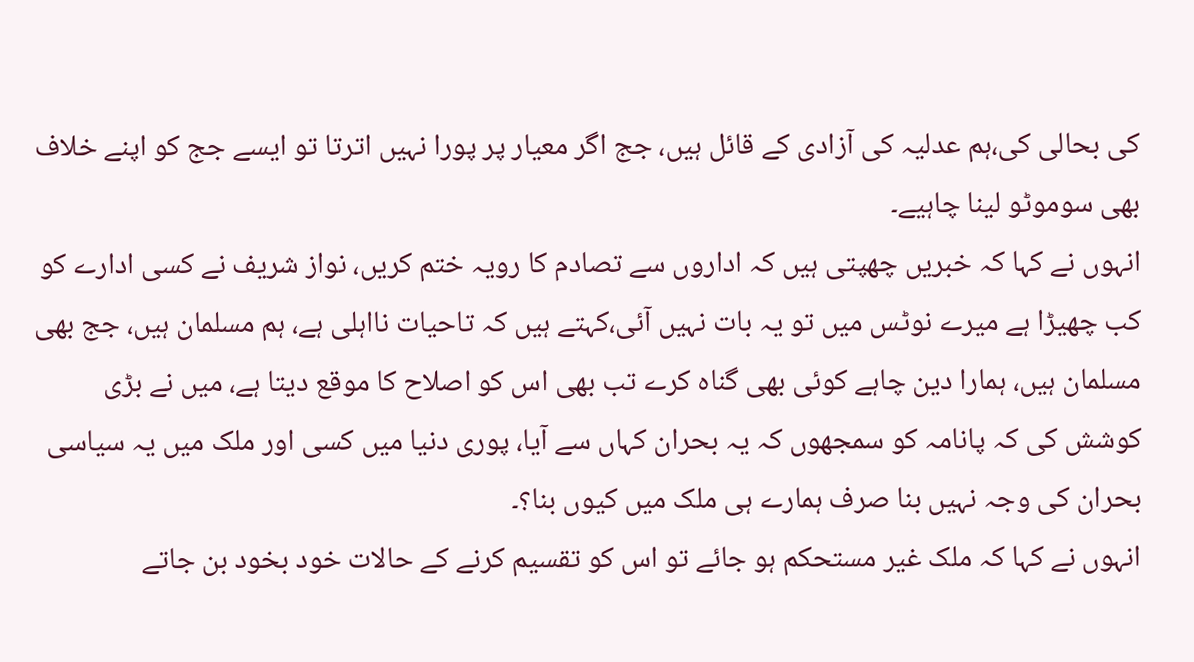کی بحالی کی،ہم عدلیہ کی آزادی کے قائل ہیں، جج اگر معیار پر پورا نہیں اترتا تو ایسے جج کو اپنے خلاف بھی سوموٹو لینا چاہیے۔
انہوں نے کہا کہ خبریں چھپتی ہیں کہ اداروں سے تصادم کا رویہ ختم کریں، نواز شریف نے کسی ادارے کو کب چھیڑا ہے میرے نوٹس میں تو یہ بات نہیں آئی،کہتے ہیں کہ تاحیات نااہلی ہے، ہم مسلمان ہیں، جج بھی مسلمان ہیں، ہمارا دین چاہے کوئی بھی گناہ کرے تب بھی اس کو اصلاح کا موقع دیتا ہے، میں نے بڑی کوشش کی کہ پانامہ کو سمجھوں کہ یہ بحران کہاں سے آیا، پوری دنیا میں کسی اور ملک میں یہ سیاسی بحران کی وجہ نہیں بنا صرف ہمارے ہی ملک میں کیوں بنا؟۔
انہوں نے کہا کہ ملک غیر مستحکم ہو جائے تو اس کو تقسیم کرنے کے حالات خود بخود بن جاتے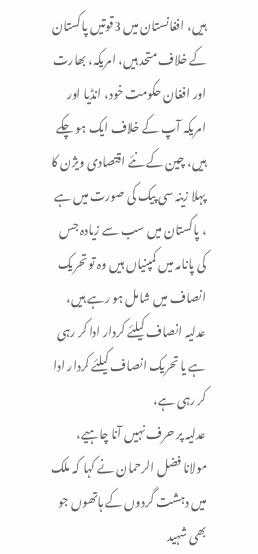ہیں، افغانستان میں 3قوتیں پاکستان کے خلاف متحد ہیں، امریکہ، بھارت اور افغان حکومت خود، انڈیا اور امریکہ آپ کے خلاف ایک ہو چکے ہیں، چین کے نئے اقتصادی ویژن کا پہلا زینہ سی پیک کی صورت میں ہے ، پاکستان میں سب سے زیادہ جس کی پانامہ میں کمپنیاں ہیں وہ تو تحریک انصاف میں شامل ہو رہے ہیں، عدلیہ انصاف کیلئے کردار ادا کر رہی ہے یا تحریک انصاف کیلئے کردار ادا کر رہی ہے،
عدلیہ پر حرف نہیں آنا چاہیے، مولانا فضل الرحمان نے کہا کہ ملک میں دہشت گردوں کے ہاتھوں جو بھی شہید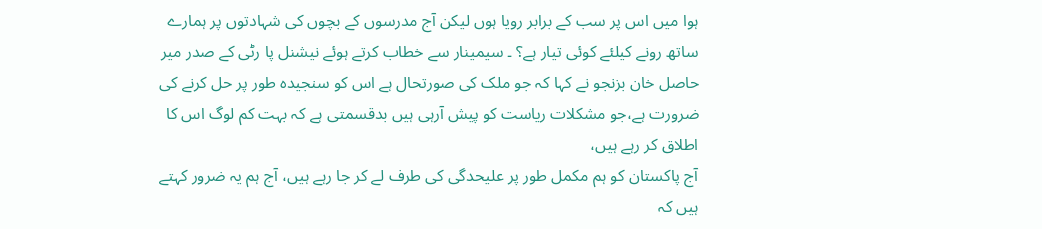ہوا میں اس پر سب کے برابر رویا ہوں لیکن آج مدرسوں کے بچوں کی شہادتوں پر ہمارے ساتھ رونے کیلئے کوئی تیار ہے؟ ۔ سیمینار سے خطاب کرتے ہوئے نیشنل پا رٹی کے صدر میر حاصل خان بزنجو نے کہا کہ جو ملک کی صورتحال ہے اس کو سنجیدہ طور پر حل کرنے کی ضرورت ہے،جو مشکلات ریاست کو پیش آرہی ہیں بدقسمتی ہے کہ بہت کم لوگ اس کا اطلاق کر رہے ہیں،
آج پاکستان کو ہم مکمل طور پر علیحدگی کی طرف لے کر جا رہے ہیں، آج ہم یہ ضرور کہتے ہیں کہ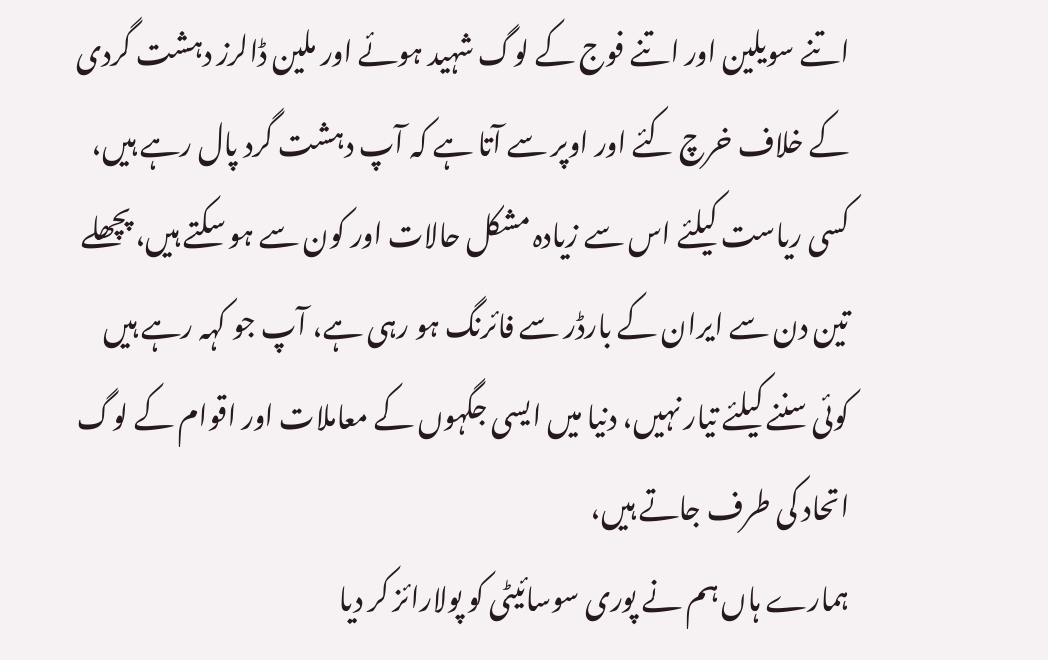اتنے سویلین اور اتنے فوج کے لوگ شہید ہوئے اور ملین ڈالرز دہشت گردی کے خلاف خرچ کئے اور اوپر سے آتا ہے کہ آپ دہشت گرد پال رہے ہیں، کسی ریاست کیلئے اس سے زیادہ مشکل حالات اور کون سے ہو سکتے ہیں، پچھلے تین دن سے ایران کے بارڈر سے فائرنگ ہو رہی ہے، آپ جو کہہ رہے ہیں کوئی سننے کیلئے تیار نہیں، دنیا میں ایسی جگہوں کے معاملات اور اقوام کے لوگ اتحاد کی طرف جاتے ہیں،
ہمارے ہاں ہم نے پوری سوسائیٹی کو پولارائز کر دیا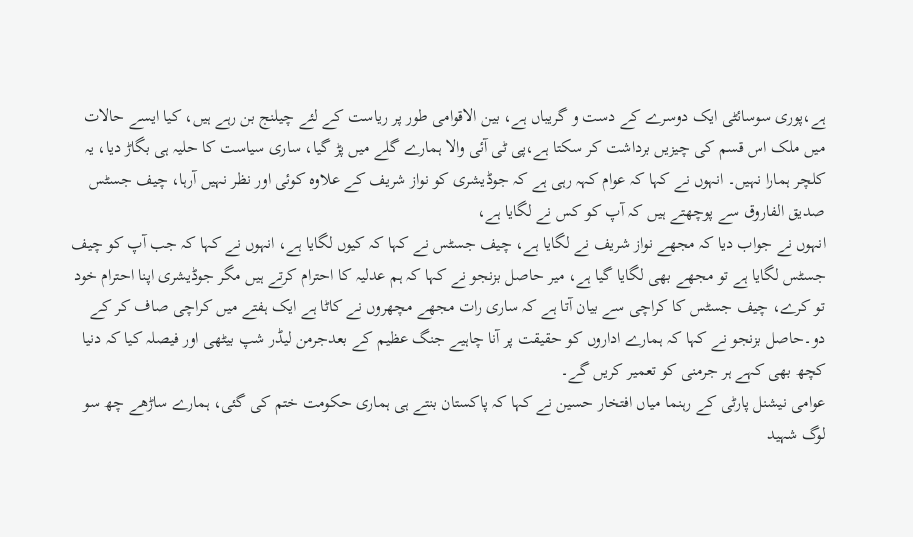ہے،پوری سوسائٹی ایک دوسرے کے دست و گریباں ہے، بین الاقوامی طور پر ریاست کے لئے چیلنج بن رہے ہیں، کیا ایسے حالات میں ملک اس قسم کی چیزیں برداشت کر سکتا ہے،پی ٹی آئی والا ہمارے گلے میں پڑ گیا، ساری سیاست کا حلیہ ہی بگاڑ دیا، یہ کلچر ہمارا نہیں۔ انہوں نے کہا کہ عوام کہہ رہی ہے کہ جوڈیشری کو نواز شریف کے علاوہ کوئی اور نظر نہیں آرہا، چیف جسٹس صدیق الفاروق سے پوچھتے ہیں کہ آپ کو کس نے لگایا ہے،
انہوں نے جواب دیا کہ مجھے نواز شریف نے لگایا ہے، چیف جسٹس نے کہا کہ کیوں لگایا ہے، انہوں نے کہا کہ جب آپ کو چیف جسٹس لگایا ہے تو مجھے بھی لگایا گیا ہے، میر حاصل بزنجو نے کہا کہ ہم عدلیہ کا احترام کرتے ہیں مگر جوڈیشری اپنا احترام خود تو کرے، چیف جسٹس کا کراچی سے بیان آتا ہے کہ ساری رات مجھے مچھروں نے کاٹا ہے ایک ہفتے میں کراچی صاف کر کے دو۔حاصل بزنجو نے کہا کہ ہمارے اداروں کو حقیقت پر آنا چاہیے جنگ عظیم کے بعدجرمن لیڈر شپ بیٹھی اور فیصلہ کیا کہ دنیا کچھ بھی کہے ہر جرمنی کو تعمیر کریں گے۔
عوامی نیشنل پارٹی کے رہنما میاں افتخار حسین نے کہا کہ پاکستان بنتے ہی ہماری حکومت ختم کی گئی، ہمارے ساڑھے چھ سو لوگ شہید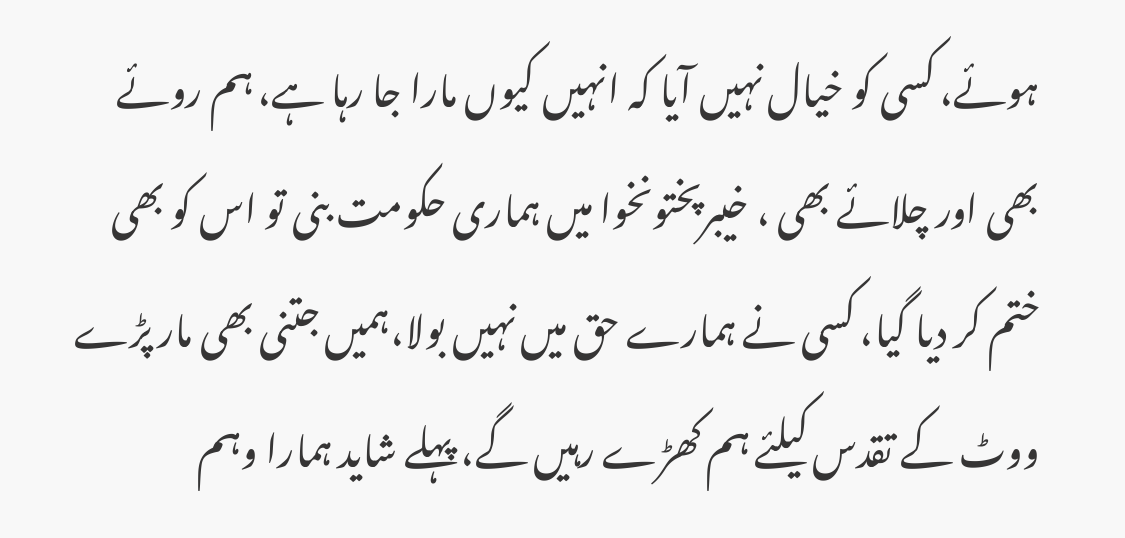ہوئے، کسی کو خیال نہیں آیا کہ انہیں کیوں مارا جا رہا ہے، ہم روئے بھی اور چلائے بھی ، خیبرپختونخوا میں ہماری حکومت بنی تو اس کو بھی ختم کر دیا گیا، کسی نے ہمارے حق میں نہیں بولا،ہمیں جتنی بھی مار پڑے ووٹ کے تقدس کیلئے ہم کھڑے رہیں گے، پہلے شاید ہمارا وہم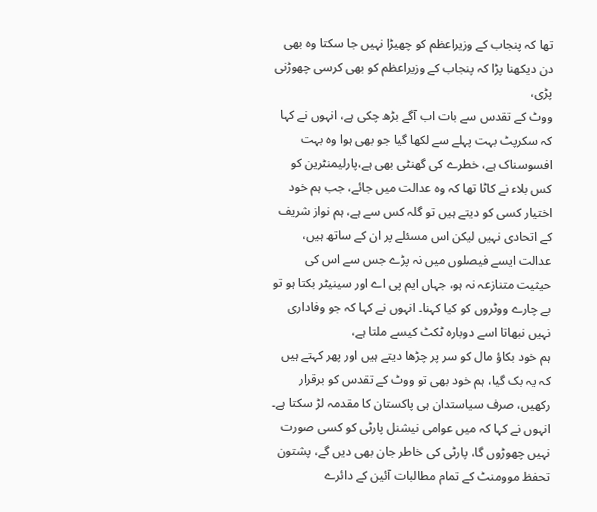تھا کہ پنجاب کے وزیراعظم کو چھیڑا نہیں جا سکتا وہ بھی دن دیکھنا پڑا کہ پنجاب کے وزیراعظم کو بھی کرسی چھوڑنی پڑی،
ووٹ کے تقدس سے بات اب آگے بڑھ چکی ہے، انہوں نے کہا کہ سکرپٹ بہت پہلے سے لکھا گیا جو بھی ہوا وہ بہت افسوسناک ہے، خطرے کی گھنٹی بھی ہے،پارلیمنٹرین کو کس بلاء نے کاٹا تھا کہ وہ عدالت میں جائے، جب ہم خود اختیار کسی کو دیتے ہیں تو گلہ کس سے ہے، ہم نواز شریف کے اتحادی نہیں لیکن اس مسئلے پر ان کے ساتھ ہیں، عدالت ایسے فیصلوں میں نہ پڑے جس سے اس کی حیثیت متنازعہ نہ ہو، جہاں ایم پی اے اور سینیٹر بکتا ہو تو بے چارے ووٹروں کو کیا کہنا۔ انہوں نے کہا کہ جو وفاداری نہیں نبھاتا اسے دوبارہ ٹکٹ کیسے ملتا ہے،
ہم خود بکاؤ مال کو سر پر چڑھا دیتے ہیں اور پھر کہتے ہیں کہ یہ بک گیا، ہم خود بھی تو ووٹ کے تقدس کو برقرار رکھیں، صرف سیاستدان ہی پاکستان کا مقدمہ لڑ سکتا ہے۔ انہوں نے کہا کہ میں عوامی نیشنل پارٹی کو کسی صورت نہیں چھوڑوں گا، پارٹی کی خاطر جان بھی دیں گے، پشتون تحفظ موومنٹ کے تمام مطالبات آئین کے دائرے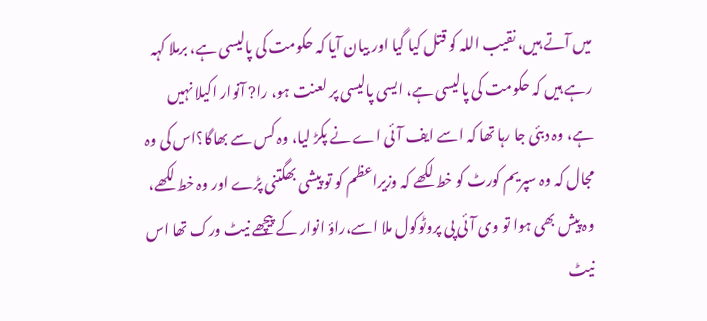میں آتے ہیں، نقیب اللہ کو قتل کیا گیا اور بیان آیا کہ حکومت کی پالیسی ہے، برملا کہہ رہے ہیں کہ حکومت کی پالیسی ہے، ایسی پالیسی پر لعنت ہو، را? آنوار اکیلا نہیں ہے، وہ دبئی جا رہا تھا کہ اسے ایف آئی اے نے پکڑ لیا، وہ کس سے بھاگا؟اس کی وہ مجال کہ وہ سپریم کورٹ کو خط لکھے کہ وزیراعظم کو تو پیشی بھگتنی پڑے اور وہ خط لکھے،
وہ پیش بھی ہوا تو وی آئی پی پروٹوکول ملا اسے،راؤ انوار کے پیچھے نیٹ ورک تھا اس نیٹ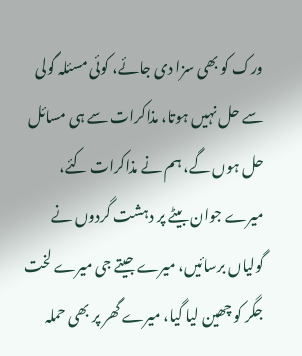ورک کو بھی سزا دی جائے، کوئی مسئلہ گولی سے حل نہیں ہوتا، مذاکرات سے ہی مسائل حل ہوں گے، ہم نے مذاکرات کئے، میرے جوان بیٹے پر دہشت گردوں نے گولیاں برسائیں، میرے جیتے جی میرے لخت جگر کو چھین لیا گیا، میرے گھر پر بھی حملہ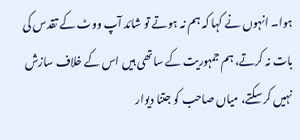ہوا۔ انہوں نے کہا کہ ہم نہ ہوتے تو شائد آپ ووٹ کے تقدس کی بات نہ کرتے، ہم جمہوریت کے ساتھی ہیں اس کے خلاف سازش نہیں کر سکتے، میاں صاحب کو جتنا دیوار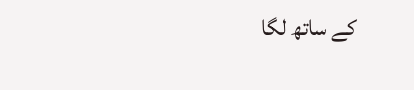کے ساتھ لگا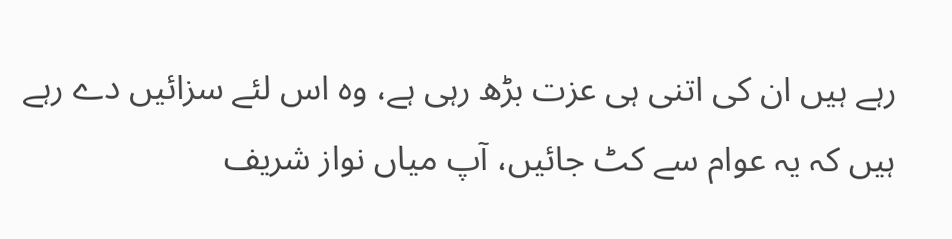رہے ہیں ان کی اتنی ہی عزت بڑھ رہی ہے، وہ اس لئے سزائیں دے رہے ہیں کہ یہ عوام سے کٹ جائیں، آپ میاں نواز شریف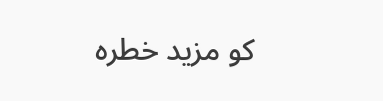کو مزید خطرہ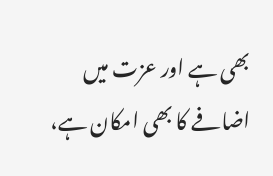بھی ہے اور عزت میں اضافے کا بھی امکان ہے،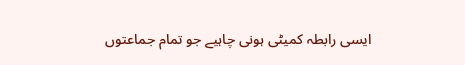ایسی رابطہ کمیٹی ہونی چاہیے جو تمام جماعتوں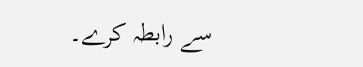سے رابطہ کرے۔